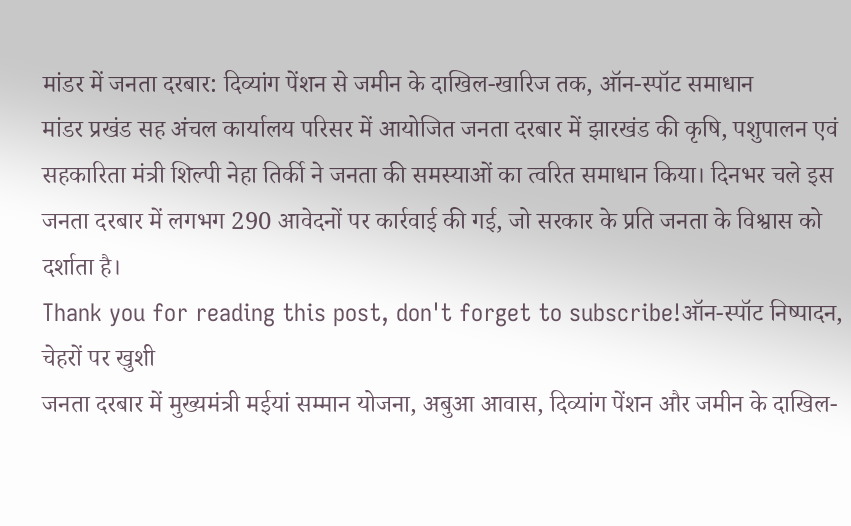मांडर में जनता दरबार: दिव्यांग पेंशन से जमीन के दाखिल-खारिज तक, ऑन-स्पॉट समाधान
मांडर प्रखंड सह अंचल कार्यालय परिसर में आयोजित जनता दरबार में झारखंड की कृषि, पशुपालन एवं सहकारिता मंत्री शिल्पी नेहा तिर्की ने जनता की समस्याओं का त्वरित समाधान किया। दिनभर चले इस जनता दरबार में लगभग 290 आवेदनों पर कार्रवाई की गई, जो सरकार के प्रति जनता के विश्वास को दर्शाता है।
Thank you for reading this post, don't forget to subscribe!ऑन-स्पॉट निष्पादन, चेहरों पर खुशी
जनता दरबार में मुख्यमंत्री मईयां सम्मान योजना, अबुआ आवास, दिव्यांग पेंशन और जमीन के दाखिल-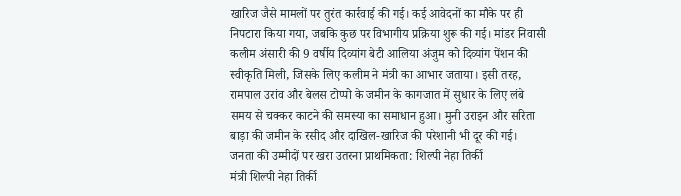खारिज जैसे मामलों पर तुरंत कार्रवाई की गई। कई आवेदनों का मौके पर ही निपटारा किया गया, जबकि कुछ पर विभागीय प्रक्रिया शुरू की गई। मांडर निवासी कलीम अंसारी की 9 वर्षीय दिव्यांग बेटी आलिया अंजुम को दिव्यांग पेंशन की स्वीकृति मिली, जिसके लिए कलीम ने मंत्री का आभार जताया। इसी तरह, रामपाल उरांव और बेलस टोप्पो के जमीन के कागजात में सुधार के लिए लंबे समय से चक्कर काटने की समस्या का समाधान हुआ। मुनी उराइन और सरिता बाड़ा की जमीन के रसीद और दाखिल-खारिज की परेशानी भी दूर की गई।
जनता की उम्मीदों पर खरा उतरना प्राथमिकता: शिल्पी नेहा तिर्की
मंत्री शिल्पी नेहा तिर्की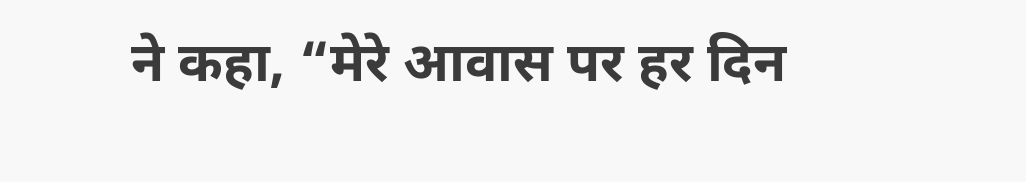ने कहा, “मेरे आवास पर हर दिन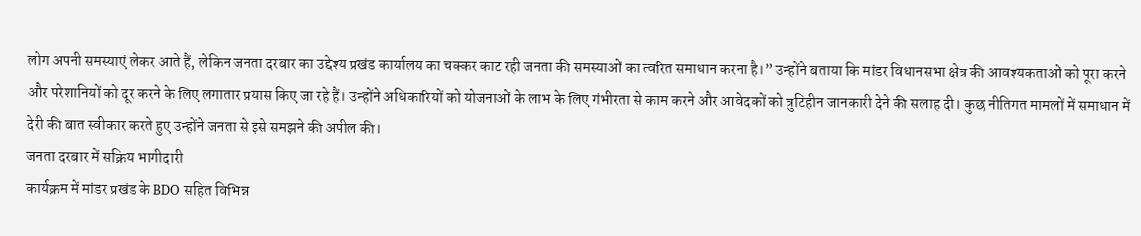लोग अपनी समस्याएं लेकर आते हैं, लेकिन जनता दरबार का उद्देश्य प्रखंड कार्यालय का चक्कर काट रही जनता की समस्याओं का त्वरित समाधान करना है।” उन्होंने बताया कि मांडर विधानसभा क्षेत्र की आवश्यकताओं को पूरा करने और परेशानियों को दूर करने के लिए लगातार प्रयास किए जा रहे हैं। उन्होंने अधिकारियों को योजनाओं के लाभ के लिए गंभीरता से काम करने और आवेदकों को त्रुटिहीन जानकारी देने की सलाह दी। कुछ नीतिगत मामलों में समाधान में देरी की बात स्वीकार करते हुए उन्होंने जनता से इसे समझने की अपील की।
जनता दरबार में सक्रिय भागीदारी
कार्यक्रम में मांडर प्रखंड के BDO सहित विभिन्न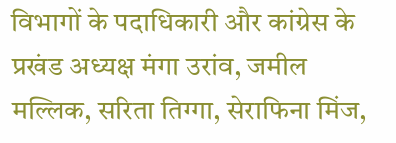विभागों के पदाधिकारी और कांग्रेस के प्रखंड अध्यक्ष मंगा उरांव, जमील मल्लिक, सरिता तिग्गा, सेराफिना मिंज,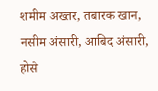शमीम अख्तर, तबारक खान, नसीम अंसारी, आबिद अंसारी, होसे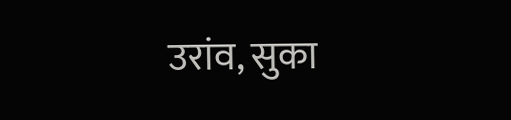उरांव, सुका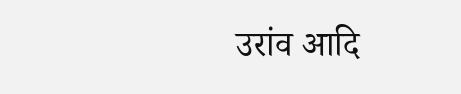उरांव आदि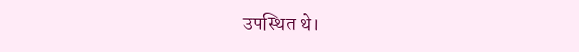उपस्थित थे।